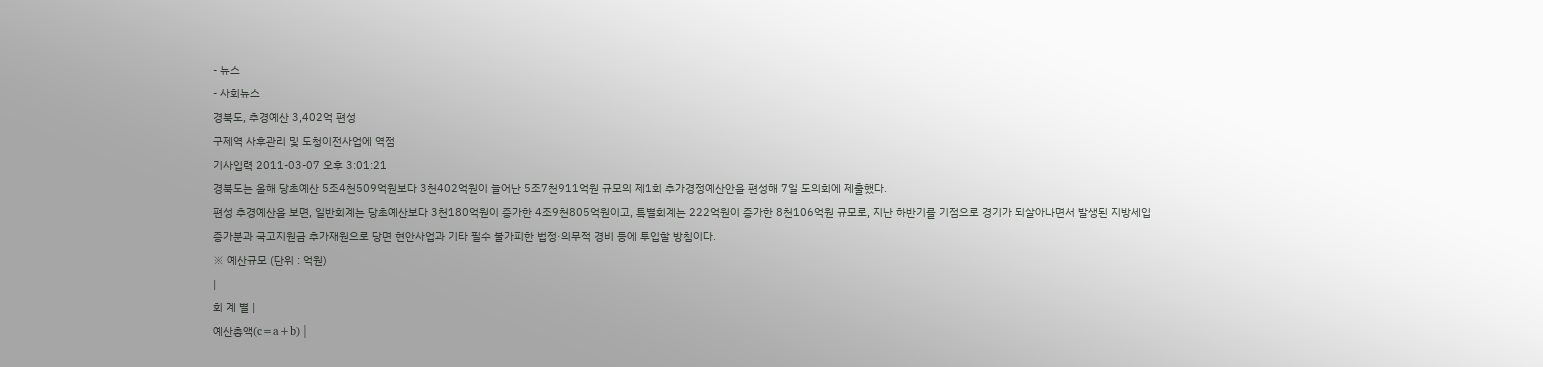- 뉴스
- 사회뉴스
경북도, 추경예산 3,402억 편성
구제역 사후관리 및 도청이전사업에 역점
기사입력 2011-03-07 오후 3:01:21
경북도는 올해 당초예산 5조4천509억원보다 3천402억원이 늘어난 5조7천911억원 규모의 제1회 추가경정예산안을 편성해 7일 도의회에 제출했다.
편성 추경예산을 보면, 일반회계는 당초예산보다 3천180억원이 증가한 4조9천805억원이고, 특별회계는 222억원이 증가한 8천106억원 규모로, 지난 하반기를 기점으로 경기가 되살아나면서 발생된 지방세입 증가분과 국고지원금 추가재원으로 당면 현안사업과 기타 필수 불가피한 법정·의무적 경비 등에 투입할 방침이다.
※ 예산규모 (단위 : 억원)
|
회 계 별 |
예산총액(c=a+b) |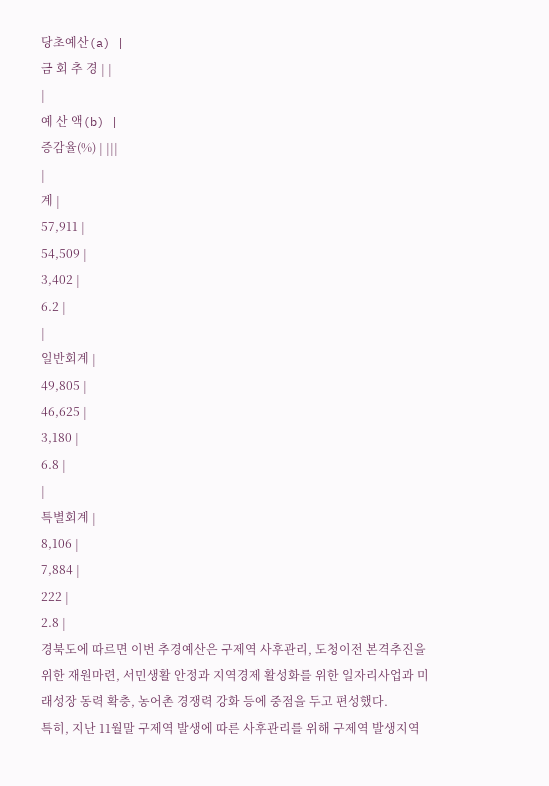당초예산(a) |
금 회 추 경 | |
|
예 산 액(b) |
증감율(%) | |||
|
계 |
57,911 |
54,509 |
3,402 |
6.2 |
|
일반회계 |
49,805 |
46,625 |
3,180 |
6.8 |
|
특별회계 |
8,106 |
7,884 |
222 |
2.8 |
경북도에 따르면 이번 추경예산은 구제역 사후관리, 도청이전 본격추진을 위한 재원마련, 서민생활 안정과 지역경제 활성화를 위한 일자리사업과 미래성장 동력 확충, 농어촌 경쟁력 강화 등에 중점을 두고 편성했다.
특히, 지난 11월말 구제역 발생에 따른 사후관리를 위해 구제역 발생지역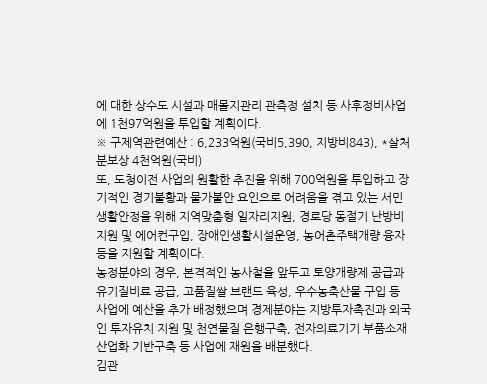에 대한 상수도 시설과 매몰지관리 관측정 설치 등 사후정비사업에 1천97억원을 투입할 계획이다.
※ 구제역관련예산 : 6,233억원(국비5,390, 지방비843), *살처분보상 4천억원(국비)
또, 도청이전 사업의 원활한 추진을 위해 700억원을 투입하고 장기적인 경기불황과 물가불안 요인으로 어려움을 겪고 있는 서민생활안정을 위해 지역맞춤형 일자리지원, 경로당 동절기 난방비지원 및 에어컨구입, 장애인생활시설운영, 농어촌주택개량 융자 등을 지원할 계획이다.
농정분야의 경우, 본격적인 농사철을 앞두고 토양개량제 공급과 유기질비료 공급, 고품질쌀 브랜드 육성, 우수농축산물 구입 등 사업에 예산을 추가 배정했으며 경제분야는 지방투자촉진과 외국인 투자유치 지원 및 천연물질 은행구축, 전자의료기기 부품소재 산업화 기반구축 등 사업에 재원을 배분했다.
김관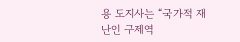용 도지사는 “국가적 재난인 구제역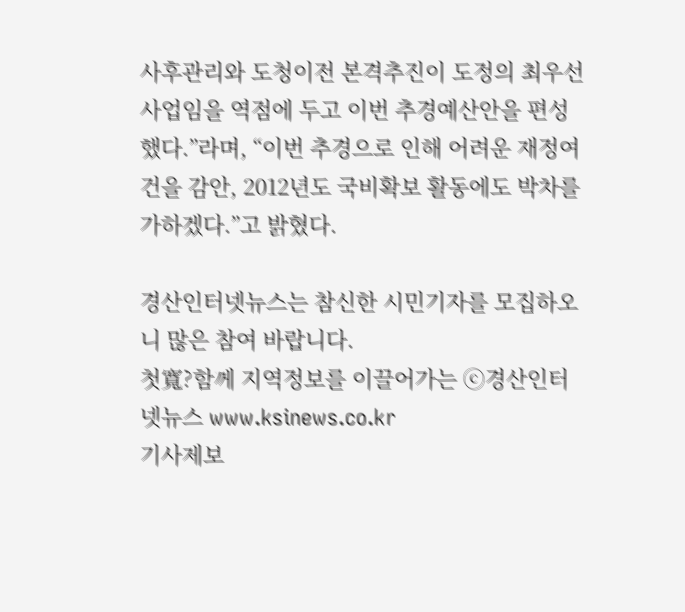사후관리와 도청이전 본격추진이 도정의 최우선 사업임을 역점에 두고 이번 추경예산안을 편성했다.”라며, “이번 추경으로 인해 어려운 재정여건을 감안, 2012년도 국비확보 활동에도 박차를 가하겠다.”고 밝혔다.

경산인터넷뉴스는 참신한 시민기자를 모집하오니 많은 참여 바랍니다.
첫寬?함께 지역정보를 이끌어가는 ⓒ경산인터넷뉴스 www.ksinews.co.kr
기사제보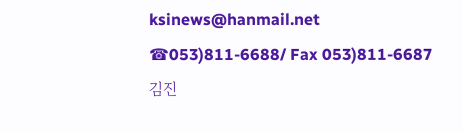ksinews@hanmail.net
☎053)811-6688/ Fax 053)811-6687
김진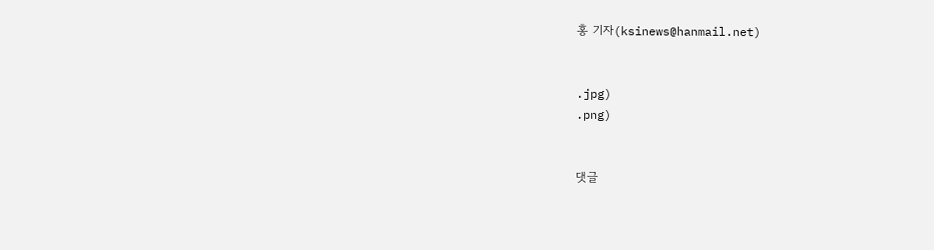홍 기자(ksinews@hanmail.net)


.jpg)
.png)


댓글